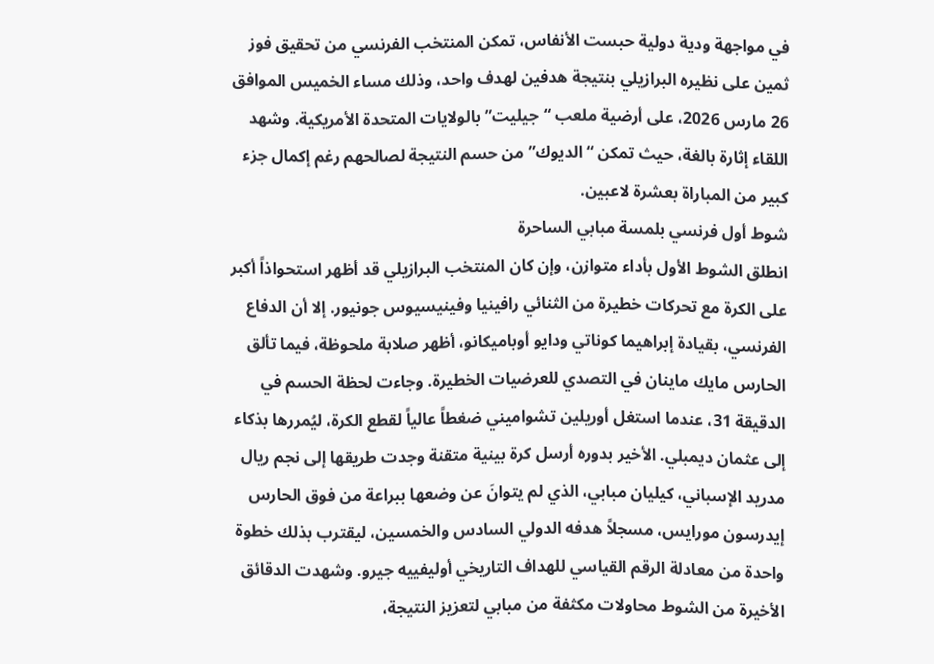في مواجهة ودية دولية حبست الأنفاس، تمكن المنتخب الفرنسي من تحقيق فوز ثمين على نظيره البرازيلي بنتيجة هدفين لهدف واحد، وذلك مساء الخميس الموافق 26 مارس 2026، على أرضية ملعب “جيليت” بالولايات المتحدة الأمريكية. وشهد اللقاء إثارة بالغة، حيث تمكن “الديوك” من حسم النتيجة لصالحهم رغم إكمال جزء كبير من المباراة بعشرة لاعبين.
شوط أول فرنسي بلمسة مبابي الساحرة
انطلق الشوط الأول بأداء متوازن، وإن كان المنتخب البرازيلي قد أظهر استحواذاً أكبر على الكرة مع تحركات خطيرة من الثنائي رافينيا وفينيسيوس جونيور. إلا أن الدفاع الفرنسي، بقيادة إبراهيما كوناتي ودايو أوباميكانو، أظهر صلابة ملحوظة، فيما تألق الحارس مايك ماينان في التصدي للعرضيات الخطيرة. وجاءت لحظة الحسم في الدقيقة 31، عندما استغل أوريلين تشواميني ضغطاً عالياً لقطع الكرة، ليُمررها بذكاء إلى عثمان ديمبلي. الأخير بدوره أرسل كرة بينية متقنة وجدت طريقها إلى نجم ريال مدريد الإسباني، كيليان مبابي، الذي لم يتوانَ عن وضعها ببراعة من فوق الحارس إيدرسون مورايس، مسجلاً هدفه الدولي السادس والخمسين، ليقترب بذلك خطوة واحدة من معادلة الرقم القياسي للهداف التاريخي أوليفييه جيرو. وشهدت الدقائق الأخيرة من الشوط محاولات مكثفة من مبابي لتعزيز النتيجة،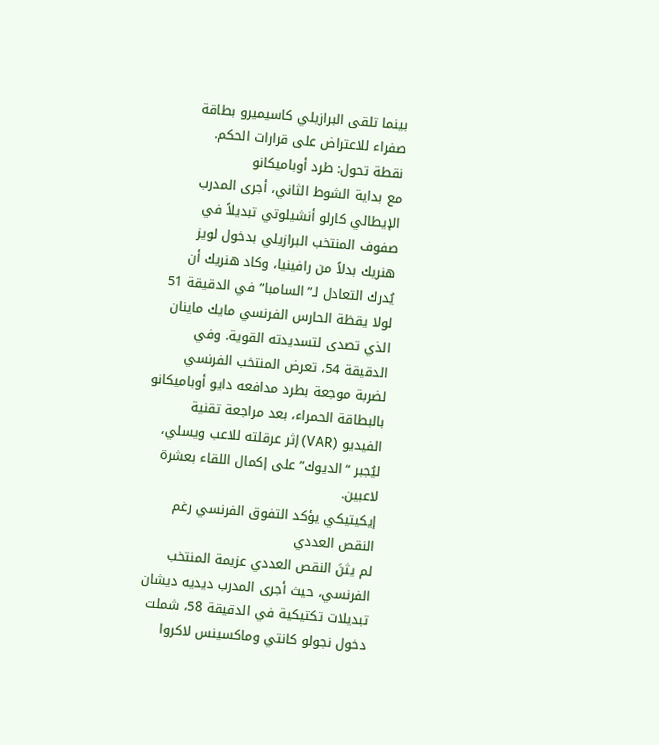بينما تلقى البرازيلي كاسيميرو بطاقة صفراء للاعتراض على قرارات الحكم.
نقطة تحول: طرد أوباميكانو
مع بداية الشوط الثاني، أجرى المدرب الإيطالي كارلو أنشيلوتي تبديلاً في صفوف المنتخب البرازيلي بدخول لويز هنريك بدلاً من رافينيا، وكاد هنريك أن يُدرك التعادل لـ”السامبا” في الدقيقة 51 لولا يقظة الحارس الفرنسي مايك ماينان الذي تصدى لتسديدته القوية. وفي الدقيقة 54، تعرض المنتخب الفرنسي لضربة موجعة بطرد مدافعه دايو أوباميكانو بالبطاقة الحمراء، بعد مراجعة تقنية الفيديو (VAR) إثر عرقلته للاعب ويسلي، ليُجبر “الديوك” على إكمال اللقاء بعشرة لاعبين.
إيكيتيكي يؤكد التفوق الفرنسي رغم النقص العددي
لم يثنَ النقص العددي عزيمة المنتخب الفرنسي، حيث أجرى المدرب ديديه ديشان تبديلات تكتيكية في الدقيقة 58، شملت دخول نجولو كانتي وماكسينس لاكروا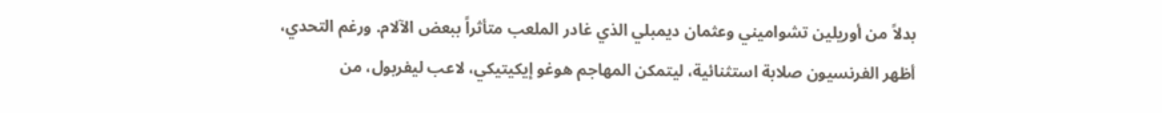بدلاً من أوريلين تشواميني وعثمان ديمبلي الذي غادر الملعب متأثراً ببعض الآلام. ورغم التحدي، أظهر الفرنسيون صلابة استثنائية، ليتمكن المهاجم هوغو إيكيتيكي، لاعب ليفربول، من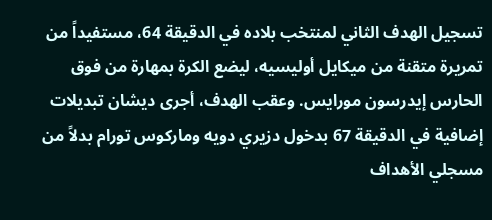تسجيل الهدف الثاني لمنتخب بلاده في الدقيقة 64، مستفيداً من تمريرة متقنة من ميكايل أوليسيه، ليضع الكرة بمهارة من فوق الحارس إيدرسون مورايس. وعقب الهدف، أجرى ديشان تبديلات إضافية في الدقيقة 67 بدخول دزيري دويه وماركوس تورام بدلاً من مسجلي الأهداف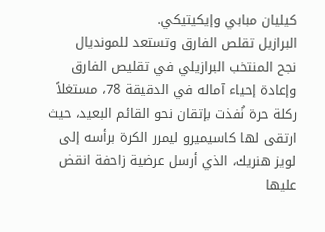كيليان مبابي وإيكيتيكي.
البرازيل تقلص الفارق وتستعد للمونديال
نجح المنتخب البرازيلي في تقليص الفارق وإعادة إحياء آماله في الدقيقة 78، مستغلاً ركلة حرة نُفذت بإتقان نحو القائم البعيد، حيث ارتقى لها كاسيميرو ليمرر الكرة برأسه إلى لويز هنريك، الذي أرسل عرضية زاحفة انقض عليها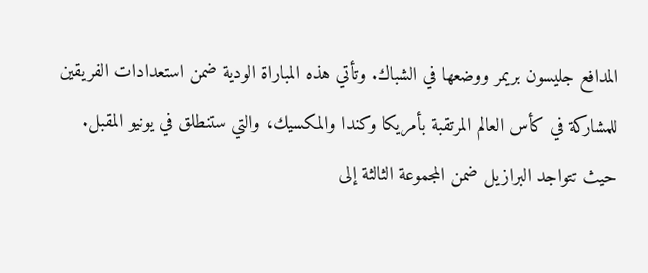المدافع جليسون بريمر ووضعها في الشباك. وتأتي هذه المباراة الودية ضمن استعدادات الفريقين للمشاركة في كأس العالم المرتقبة بأمريكا وكندا والمكسيك، والتي ستنطلق في يونيو المقبل. حيث تتواجد البرازيل ضمن المجموعة الثالثة إلى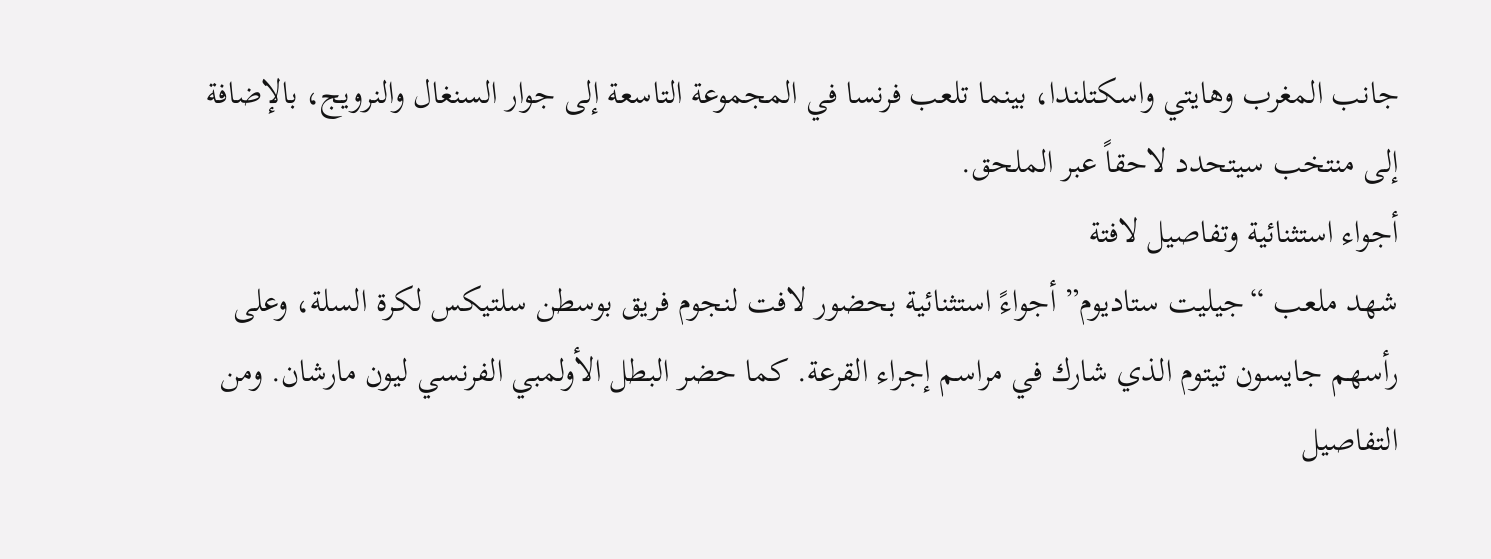جانب المغرب وهايتي واسكتلندا، بينما تلعب فرنسا في المجموعة التاسعة إلى جوار السنغال والنرويج، بالإضافة إلى منتخب سيتحدد لاحقاً عبر الملحق.
أجواء استثنائية وتفاصيل لافتة
شهد ملعب “جيليت ستاديوم” أجواءً استثنائية بحضور لافت لنجوم فريق بوسطن سلتيكس لكرة السلة، وعلى رأسهم جايسون تيتوم الذي شارك في مراسم إجراء القرعة. كما حضر البطل الأولمبي الفرنسي ليون مارشان. ومن التفاصيل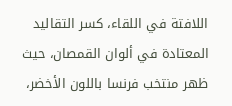اللافتة في اللقاء، كسر التقاليد المعتادة في ألوان القمصان، حيث ظهر منتخب فرنسا باللون الأخضر،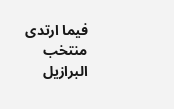فيما ارتدى منتخب البرازيل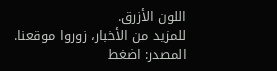اللون الأزرق.
للمزيد من الأخبار، زوروا موقعنا.
المصدر: اضغط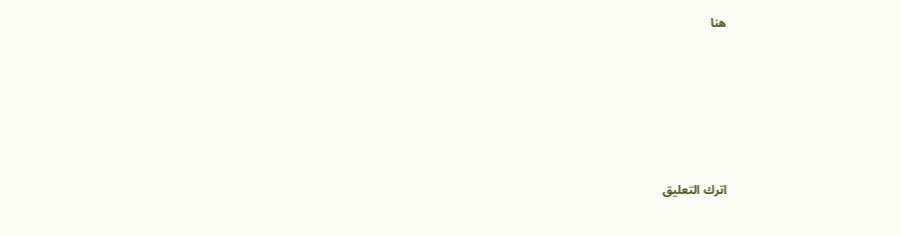هنا










اترك التعليق